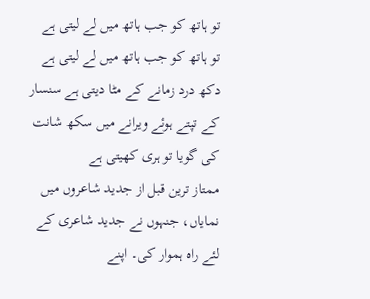تو ہاتھ کو جب ہاتھ میں لے لیتی ہے
تو ہاتھ کو جب ہاتھ میں لے لیتی ہے دکھ درد زمانے کے مٹا دیتی ہے سنسار کے تپتے ہوئے ویرانے میں سکھ شانت کی گویا تو ہری کھیتی ہے
ممتاز ترین قبل از جدید شاعروں میں نمایاں، جنہوں نے جدید شاعری کے لئے راہ ہموار کی۔ اپنے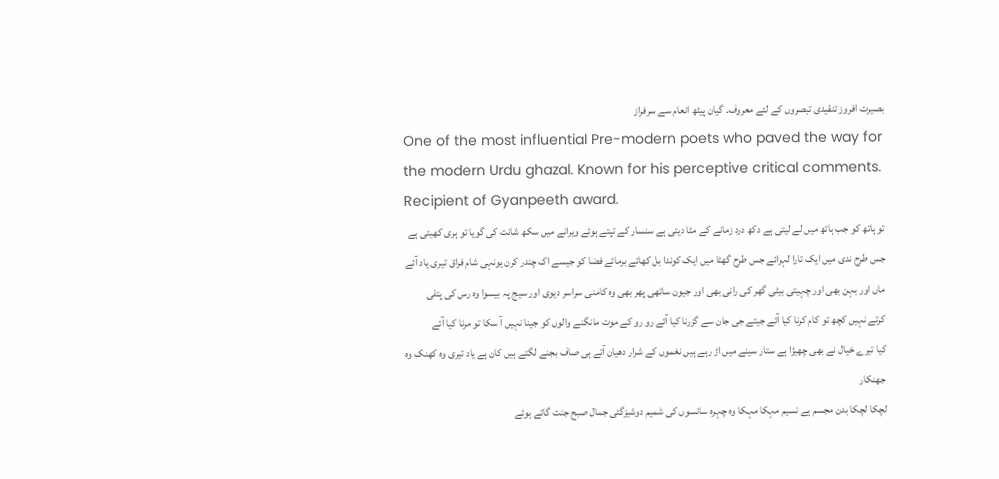بصیرت افروز تنقیدی تبصروں کے لئے معروف۔ گیان پیٹھ انعام سے سرفراز
One of the most influential Pre-modern poets who paved the way for the modern Urdu ghazal. Known for his perceptive critical comments. Recipient of Gyanpeeth award.
تو ہاتھ کو جب ہاتھ میں لے لیتی ہے دکھ درد زمانے کے مٹا دیتی ہے سنسار کے تپتے ہوئے ویرانے میں سکھ شانت کی گویا تو ہری کھیتی ہے
جس طرح ندی میں ایک تارا لہرائے جس طرح گھٹا میں ایک کوندا بل کھائے برمائے فضا کو جیسے اک چندر کرن یونہی شام فراق تیری یاد آئے
ماں اور بہن بھی اور چہیتی بیٹی گھر کی رانی بھی اور جیون ساتھی پھر بھی وہ کامنی سراسر دیوی اور سیج پہ بیسوا وہ رس کی پتلی
کرتے نہیں کچھ تو کام کرنا کیا آئے جیتے جی جان سے گزرنا کیا آئے رو رو کے موت مانگنے والوں کو جینا نہیں آ سکا تو مرنا کیا آئے
کیا تیرے خیال نے بھی چھیڑا ہے ستار سینے میں اڑ رہے ہیں نغموں کے شرار دھیان آتے ہی صاف بجنے لگتے ہیں کان ہے یاد تیری وہ کھنک وہ جھنکار
لچکا لچکا بدن مجسم ہے نسیم مہکا مہکا وہ چہرہ سانسوں کی شمیم دوشیزگئی جمال صبح جنت گاتے ہوئے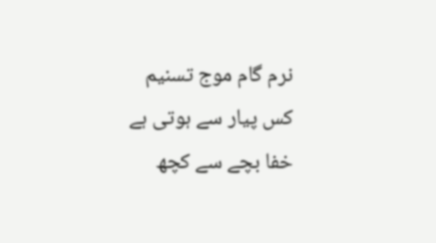نرم گام موج تسنیم
کس پیار سے ہوتی ہے خفا بچے سے کچھ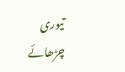تیوری چڑھائے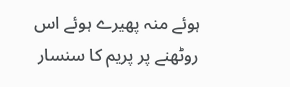ہوئے منہ پھیرے ہوئے اس روٹھنے پر پریم کا سنسار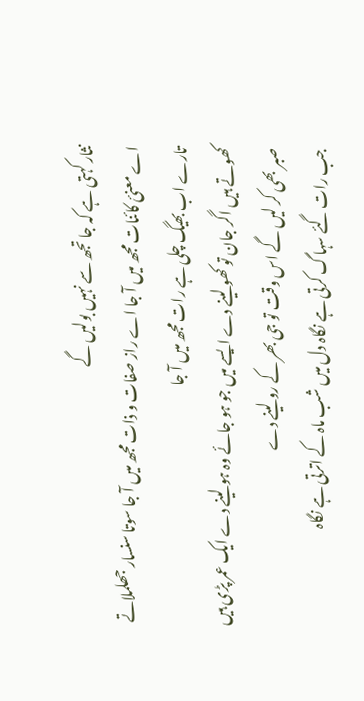نثار کہتی ہے کہ جا تجھ سے نہیں بولیں گے
اے معنیٔ کائنات مجھ میں آ جا اے راز صفات و ذات مجھ میں آ جا سوتا سنسار جھلملاتے تارے اب بھیگ چلی ہے رات مجھ میں آ جا
کھوتے ہیں اگر جان تو کھو لینے دے ایسے میں جو ہو جائے وہ ہو لینے دے ایک عمر پڑی ہیں صبر بھی کر لیں گے اس وقت تو جی بھر کے رو لینے دے
جب رات گئے سہاگ کرتی ہے نگاہ دل میں شب ماہ کے اترتی ہے نگاہ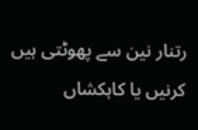رتنار نین سے پھوٹتی ہیں کرنیں یا کاہکشاں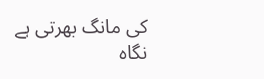کی مانگ بھرتی ہے نگاہ